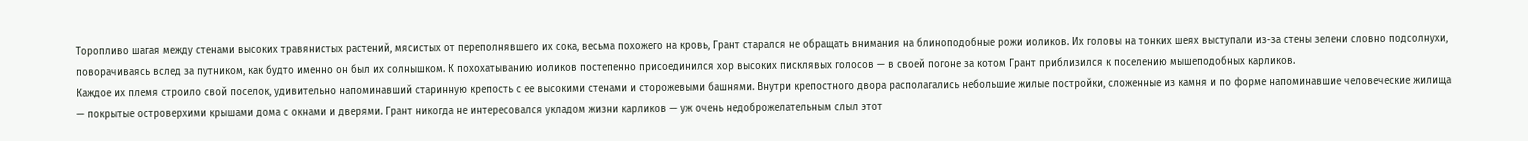Торопливо шагая между стенами высоких травянистых растений, мясистых от переполнявшего их сока, весьма похожего на кровь, Грант старался не обращать внимания на блиноподобные рожи иоликов. Их головы на тонких шеях выступали из-за стены зелени словно подсолнухи, поворачиваясь вслед за путником, как будто именно он был их солнышком. К похохатыванию иоликов постепенно присоединился хор высоких писклявых голосов — в своей погоне за котом Грант приблизился к поселению мышеподобных карликов.
Каждое их племя строило свой поселок, удивительно напоминавший старинную крепость с ее высокими стенами и сторожевыми башнями. Внутри крепостного двора располагались небольшие жилые постройки, сложенные из камня и по форме напоминавшие человеческие жилища — покрытые островерхими крышами дома с окнами и дверями. Грант никогда не интересовался укладом жизни карликов — уж очень недоброжелательным слыл этот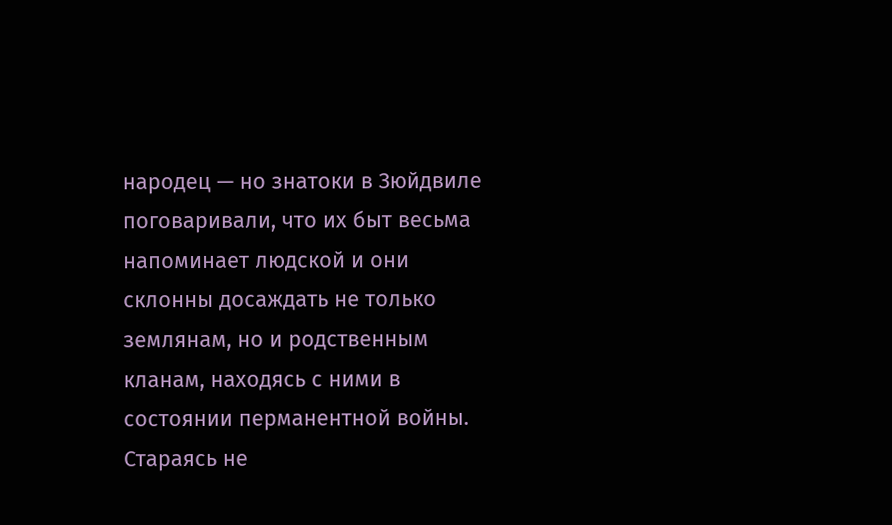народец — но знатоки в Зюйдвиле поговаривали, что их быт весьма напоминает людской и они склонны досаждать не только землянам, но и родственным кланам, находясь с ними в состоянии перманентной войны.
Стараясь не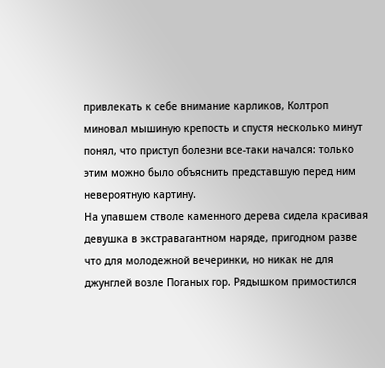привлекать к себе внимание карликов, Колтроп миновал мышиную крепость и спустя несколько минут понял, что приступ болезни все-таки начался: только этим можно было объяснить представшую перед ним невероятную картину.
На упавшем стволе каменного дерева сидела красивая девушка в экстравагантном наряде, пригодном разве что для молодежной вечеринки, но никак не для джунглей возле Поганых гор. Рядышком примостился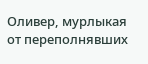Оливер, мурлыкая от переполнявших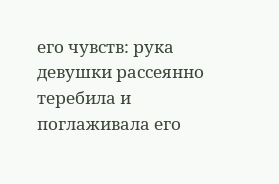его чувств: рука девушки рассеянно теребила и поглаживала его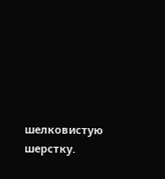шелковистую шерстку.